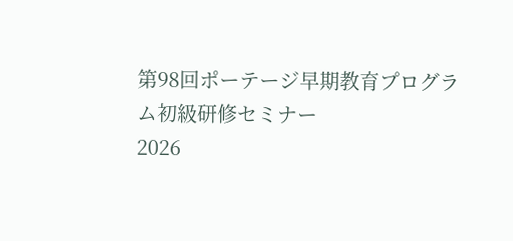第98回ポーテージ早期教育プログラム初級研修セミナー
2026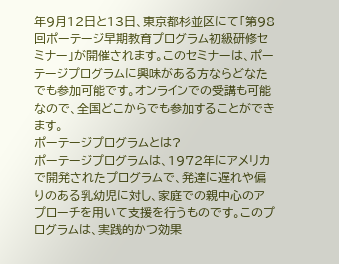年9月12日と13日、東京都杉並区にて「第98回ポーテージ早期教育プログラム初級研修セミナー」が開催されます。このセミナーは、ポーテージプログラムに興味がある方ならどなたでも参加可能です。オンラインでの受講も可能なので、全国どこからでも参加することができます。
ポーテージプログラムとは?
ポーテージプログラムは、1972年にアメリカで開発されたプログラムで、発達に遅れや偏りのある乳幼児に対し、家庭での親中心のアプローチを用いて支援を行うものです。このプログラムは、実践的かつ効果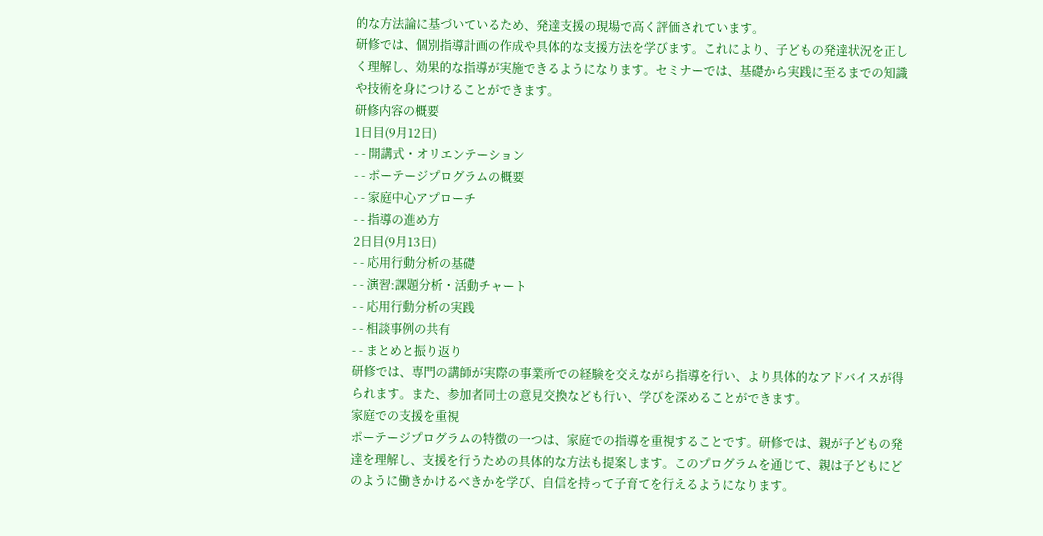的な方法論に基づいているため、発達支援の現場で高く評価されています。
研修では、個別指導計画の作成や具体的な支援方法を学びます。これにより、子どもの発達状況を正しく理解し、効果的な指導が実施できるようになります。セミナーでは、基礎から実践に至るまでの知識や技術を身につけることができます。
研修内容の概要
1日目(9月12日)
- - 開講式・オリエンテーション
- - ポーテージプログラムの概要
- - 家庭中心アプローチ
- - 指導の進め方
2日目(9月13日)
- - 応用行動分析の基礎
- - 演習:課題分析・活動チャート
- - 応用行動分析の実践
- - 相談事例の共有
- - まとめと振り返り
研修では、専門の講師が実際の事業所での経験を交えながら指導を行い、より具体的なアドバイスが得られます。また、参加者同士の意見交換なども行い、学びを深めることができます。
家庭での支援を重視
ポーテージプログラムの特徴の一つは、家庭での指導を重視することです。研修では、親が子どもの発達を理解し、支援を行うための具体的な方法も提案します。このプログラムを通じて、親は子どもにどのように働きかけるべきかを学び、自信を持って子育てを行えるようになります。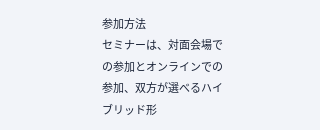参加方法
セミナーは、対面会場での参加とオンラインでの参加、双方が選べるハイブリッド形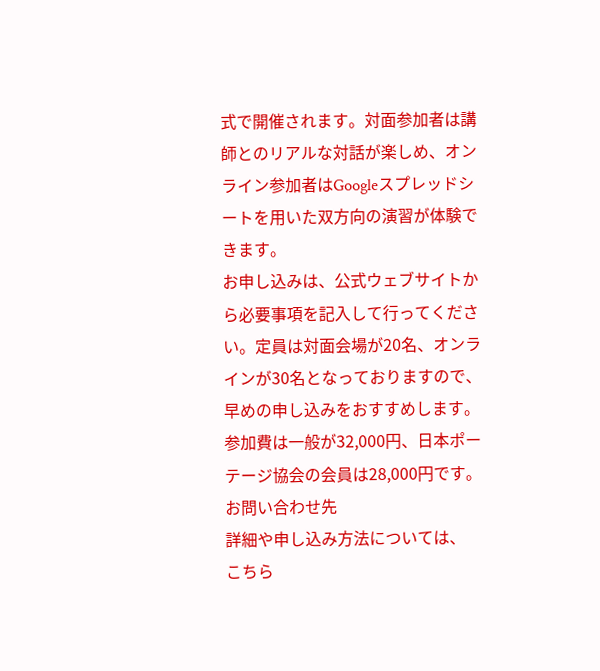式で開催されます。対面参加者は講師とのリアルな対話が楽しめ、オンライン参加者はGoogleスプレッドシートを用いた双方向の演習が体験できます。
お申し込みは、公式ウェブサイトから必要事項を記入して行ってください。定員は対面会場が20名、オンラインが30名となっておりますので、早めの申し込みをおすすめします。参加費は一般が32,000円、日本ポーテージ協会の会員は28,000円です。
お問い合わせ先
詳細や申し込み方法については、
こちら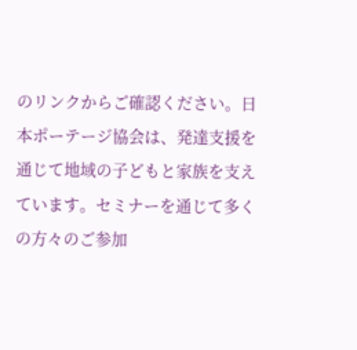のリンクからご確認ください。日本ポーテージ協会は、発達支援を通じて地域の子どもと家族を支えています。セミナーを通じて多くの方々のご参加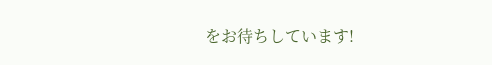をお待ちしています!